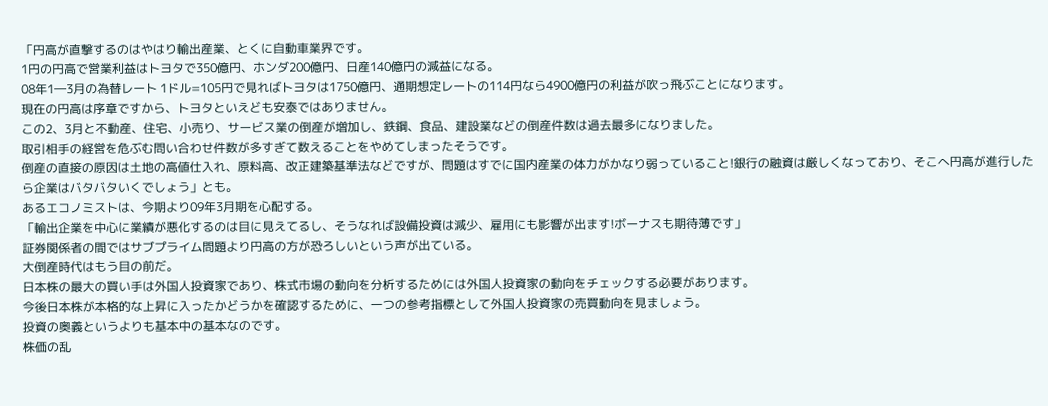「円高が直撃するのはやはり輸出産業、とくに自動車業界です。
1円の円高で営業利益はトヨタで350億円、ホンダ200億円、日産140億円の減益になる。
08年1―3月の為替レート 1ドル=105円で見ればトヨタは1750億円、通期想定レートの114円なら4900億円の利益が吹っ飛ぶことになります。
現在の円高は序章ですから、トヨタといえども安泰ではありません。
この2、3月と不動産、住宅、小売り、サービス業の倒産が増加し、鉄鋼、食品、建設業などの倒産件数は過去最多になりました。
取引相手の経営を危ぶむ問い合わせ件数が多すぎて数えることをやめてしまったそうです。
倒産の直接の原因は土地の高値仕入れ、原料高、改正建築基準法などですが、問題はすでに国内産業の体力がかなり弱っていること!銀行の融資は厳しくなっており、そこへ円高が進行したら企業はバタバタいくでしょう」とも。
あるエコノミストは、今期より09年3月期を心配する。
「輸出企業を中心に業績が悪化するのは目に見えてるし、そうなれば設備投資は減少、雇用にも影響が出ます!ボーナスも期待薄です」
証券関係者の間ではサブプライム問題より円高の方が恐ろしいという声が出ている。
大倒産時代はもう目の前だ。
日本株の最大の買い手は外国人投資家であり、株式市場の動向を分析するためには外国人投資家の動向をチェックする必要があります。
今後日本株が本格的な上昇に入ったかどうかを確認するために、一つの参考指標として外国人投資家の売買動向を見ましょう。
投資の奥義というよりも基本中の基本なのです。
株価の乱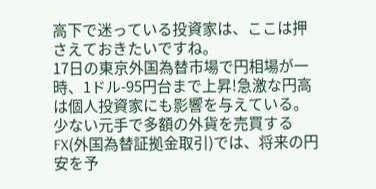高下で迷っている投資家は、ここは押さえておきたいですね。
17日の東京外国為替市場で円相場が一時、1ドル-95円台まで上昇!急激な円高は個人投資家にも影響を与えている。
少ない元手で多額の外貨を売買するFX(外国為替証拠金取引)では、将来の円安を予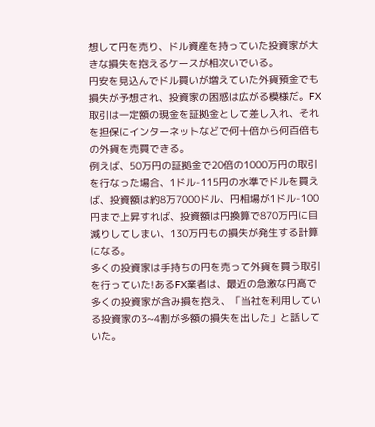想して円を売り、ドル資産を持っていた投資家が大きな損失を抱えるケースが相次いでいる。
円安を見込んでドル買いが増えていた外貨預金でも損失が予想され、投資家の困惑は広がる模様だ。FX取引は一定額の現金を証拠金として差し入れ、それを担保にインターネットなどで何十倍から何百倍もの外貨を売買できる。
例えば、50万円の証拠金で20倍の1000万円の取引を行なった場合、1ドル-115円の水準でドルを買えば、投資額は約8万7000ドル、円相場が1ドル-100円まで上昇すれば、投資額は円換算で870万円に目減りしてしまい、130万円もの損失が発生する計算になる。
多くの投資家は手持ちの円を売って外貨を買う取引を行っていた!あるFX業者は、最近の急激な円高で多くの投資家が含み損を抱え、「当社を利用している投資家の3~4割が多額の損失を出した」と話していた。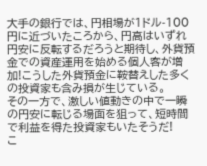大手の銀行では、円相場が1ドル-100円に近づいたころから、円高はいずれ円安に反転するだろうと期待し、外貨預金での資産運用を始める個人客が増加!こうした外貨預金に鞍替えした多くの投資家も含み損が生じている。
その一方で、激しい値動きの中で一瞬の円安に転じる場面を狙って、短時間で利益を得た投資家もいたそうだ!
こ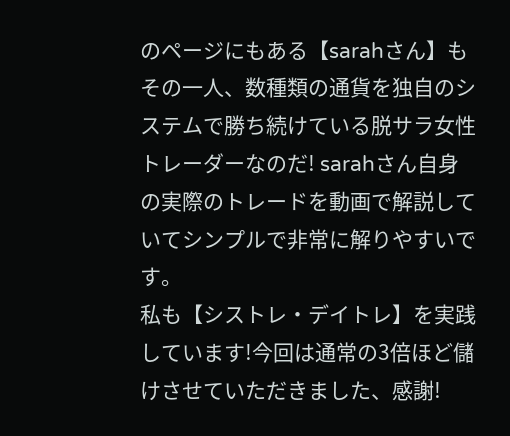のページにもある【sarahさん】もその一人、数種類の通貨を独自のシステムで勝ち続けている脱サラ女性トレーダーなのだ! sarahさん自身の実際のトレードを動画で解説していてシンプルで非常に解りやすいです。
私も【シストレ・デイトレ】を実践しています!今回は通常の3倍ほど儲けさせていただきました、感謝!